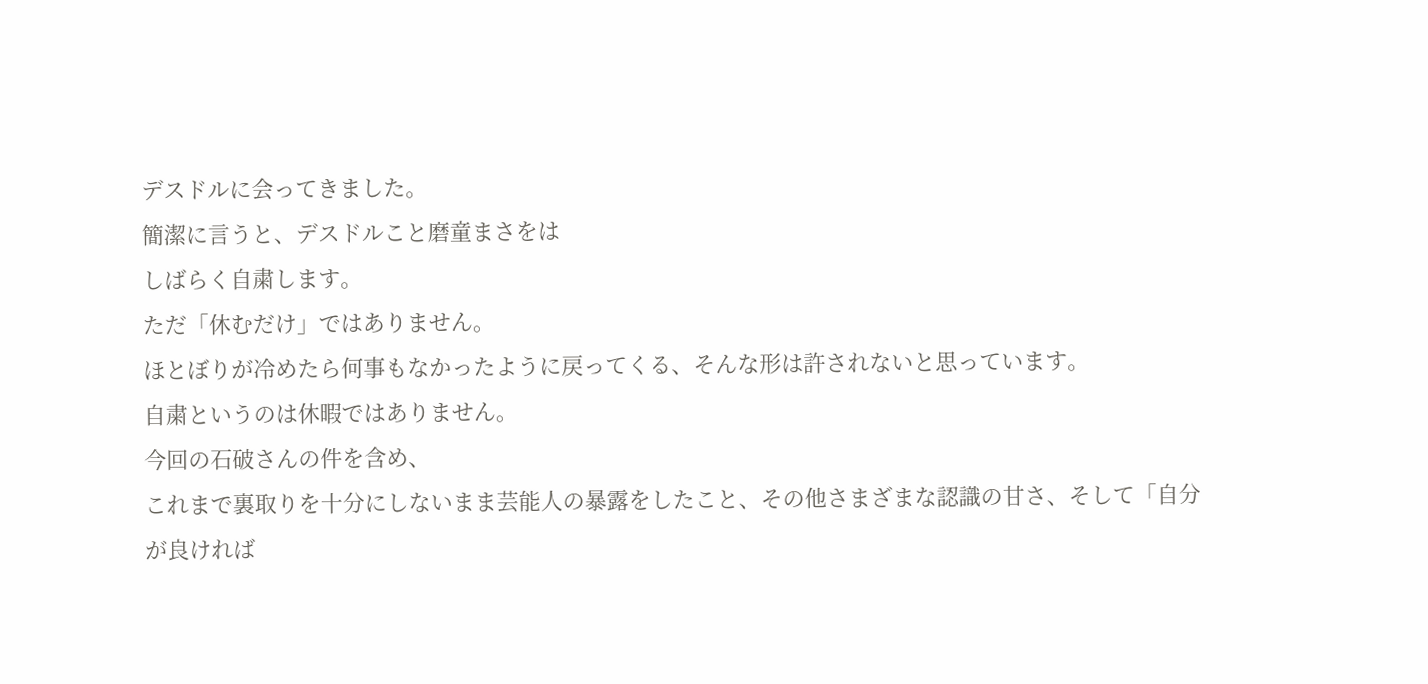デスドルに会ってきました。
簡潔に言うと、デスドルこと磨童まさをは
しばらく自粛します。
ただ「休むだけ」ではありません。
ほとぼりが冷めたら何事もなかったように戻ってくる、そんな形は許されないと思っています。
自粛というのは休暇ではありません。
今回の石破さんの件を含め、
これまで裏取りを十分にしないまま芸能人の暴露をしたこと、その他さまざまな認識の甘さ、そして「自分が良ければ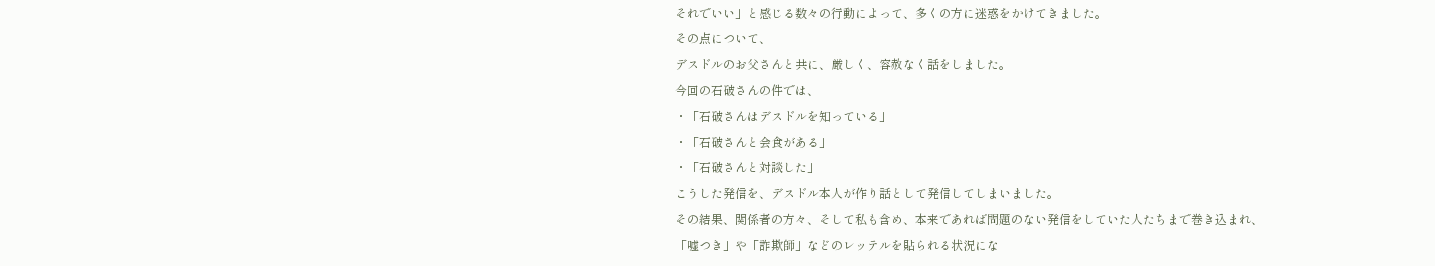それでいい」と感じる数々の行動によって、多くの方に迷惑をかけてきました。
その点について、
デスドルのお父さんと共に、厳しく、容赦なく話をしました。
今回の石破さんの件では、
・「石破さんはデスドルを知っている」
・「石破さんと会食がある」
・「石破さんと対談した」
こうした発信を、デスドル本人が作り話として発信してしまいました。
その結果、関係者の方々、そして私も含め、本来であれば問題のない発信をしていた人たちまで巻き込まれ、
「嘘つき」や「詐欺師」などのレッテルを貼られる状況にな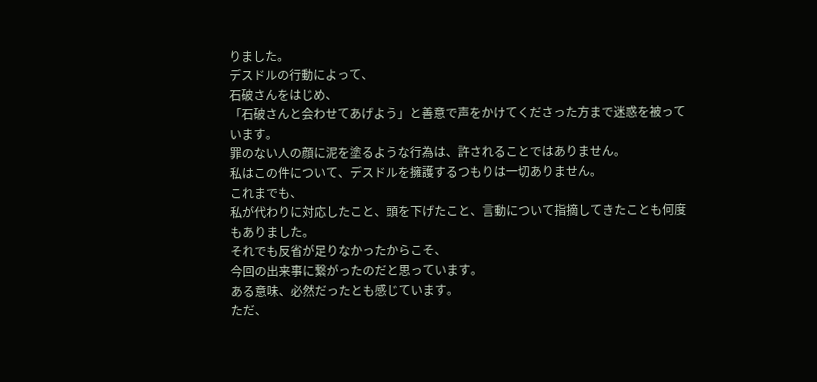りました。
デスドルの行動によって、
石破さんをはじめ、
「石破さんと会わせてあげよう」と善意で声をかけてくださった方まで迷惑を被っています。
罪のない人の顔に泥を塗るような行為は、許されることではありません。
私はこの件について、デスドルを擁護するつもりは一切ありません。
これまでも、
私が代わりに対応したこと、頭を下げたこと、言動について指摘してきたことも何度もありました。
それでも反省が足りなかったからこそ、
今回の出来事に繋がったのだと思っています。
ある意味、必然だったとも感じています。
ただ、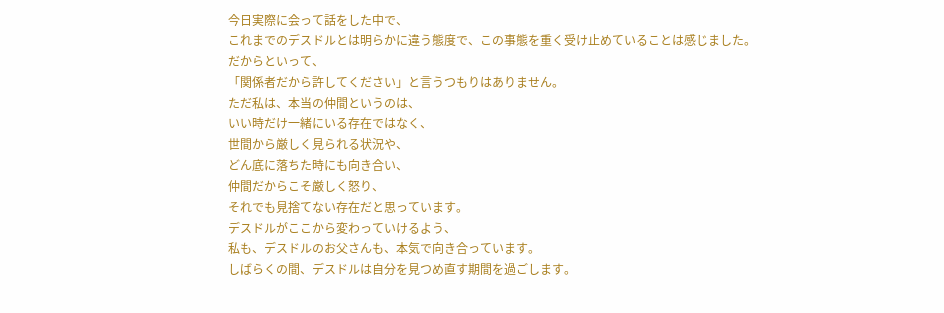今日実際に会って話をした中で、
これまでのデスドルとは明らかに違う態度で、この事態を重く受け止めていることは感じました。
だからといって、
「関係者だから許してください」と言うつもりはありません。
ただ私は、本当の仲間というのは、
いい時だけ一緒にいる存在ではなく、
世間から厳しく見られる状況や、
どん底に落ちた時にも向き合い、
仲間だからこそ厳しく怒り、
それでも見捨てない存在だと思っています。
デスドルがここから変わっていけるよう、
私も、デスドルのお父さんも、本気で向き合っています。
しばらくの間、デスドルは自分を見つめ直す期間を過ごします。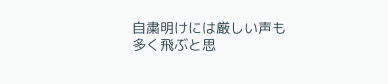自粛明けには厳しい声も多く飛ぶと思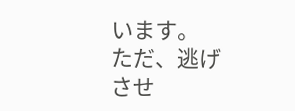います。
ただ、逃げさせ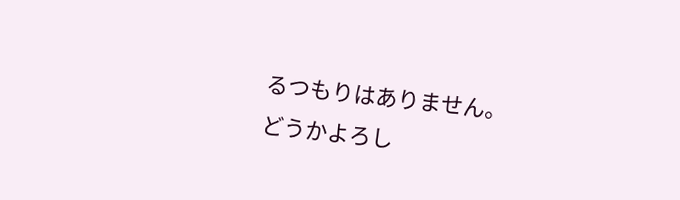るつもりはありません。
どうかよろし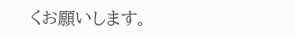くお願いします。